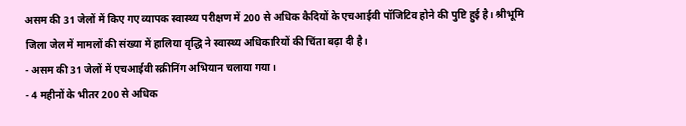असम की 31 जेलों में किए गए व्यापक स्वास्थ्य परीक्षण में 200 से अधिक कैदियों के एचआईवी पॉजिटिव होने की पुष्टि हुई है। श्रीभूमि जिला जेल में मामलों की संख्या में हालिया वृद्धि ने स्वास्थ्य अधिकारियों की चिंता बढ़ा दी है।
- असम की 31 जेलों में एचआईवी स्क्रीनिंग अभियान चलाया गया।
- 4 महीनों के भीतर 200 से अधिक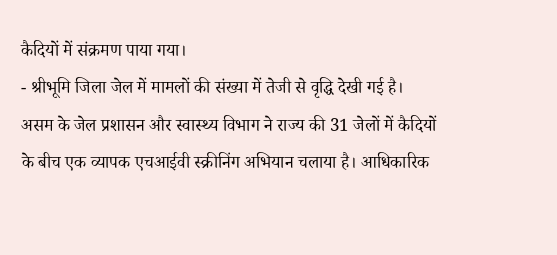कैदियों में संक्रमण पाया गया।
- श्रीभूमि जिला जेल में मामलों की संख्या में तेजी से वृद्धि देखी गई है।
असम के जेल प्रशासन और स्वास्थ्य विभाग ने राज्य की 31 जेलों में कैदियों के बीच एक व्यापक एचआईवी स्क्रीनिंग अभियान चलाया है। आधिकारिक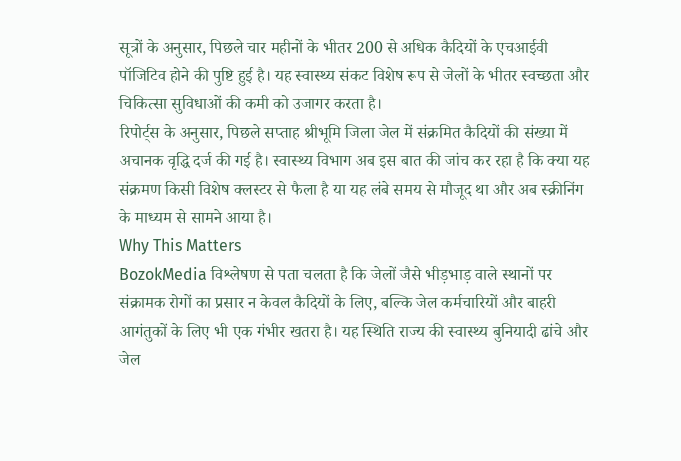सूत्रों के अनुसार, पिछले चार महीनों के भीतर 200 से अधिक कैदियों के एचआईवी पॉजिटिव होने की पुष्टि हुई है। यह स्वास्थ्य संकट विशेष रूप से जेलों के भीतर स्वच्छता और चिकित्सा सुविधाओं की कमी को उजागर करता है।
रिपोर्ट्स के अनुसार, पिछले सप्ताह श्रीभूमि जिला जेल में संक्रमित कैदियों की संख्या में अचानक वृद्धि दर्ज की गई है। स्वास्थ्य विभाग अब इस बात की जांच कर रहा है कि क्या यह संक्रमण किसी विशेष क्लस्टर से फैला है या यह लंबे समय से मौजूद था और अब स्क्रीनिंग के माध्यम से सामने आया है।
Why This Matters
BozokMedia विश्लेषण से पता चलता है कि जेलों जैसे भीड़भाड़ वाले स्थानों पर संक्रामक रोगों का प्रसार न केवल कैदियों के लिए, बल्कि जेल कर्मचारियों और बाहरी आगंतुकों के लिए भी एक गंभीर खतरा है। यह स्थिति राज्य की स्वास्थ्य बुनियादी ढांचे और जेल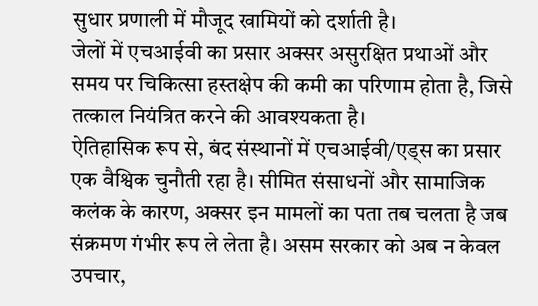सुधार प्रणाली में मौजूद खामियों को दर्शाती है।
जेलों में एचआईवी का प्रसार अक्सर असुरक्षित प्रथाओं और समय पर चिकित्सा हस्तक्षेप की कमी का परिणाम होता है, जिसे तत्काल नियंत्रित करने की आवश्यकता है।
ऐतिहासिक रूप से, बंद संस्थानों में एचआईवी/एड्स का प्रसार एक वैश्विक चुनौती रहा है। सीमित संसाधनों और सामाजिक कलंक के कारण, अक्सर इन मामलों का पता तब चलता है जब संक्रमण गंभीर रूप ले लेता है। असम सरकार को अब न केवल उपचार,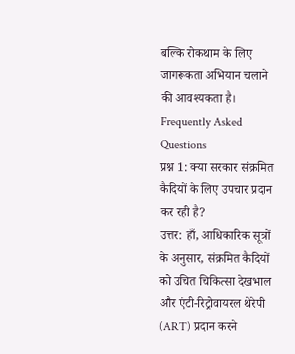बल्कि रोकथाम के लिए जागरूकता अभियान चलाने की आवश्यकता है।
Frequently Asked Questions
प्रश्न 1: क्या सरकार संक्रमित कैदियों के लिए उपचार प्रदान कर रही है?
उत्तर: हाँ, आधिकारिक सूत्रों के अनुसार, संक्रमित कैदियों को उचित चिकित्सा देखभाल और एंटी-रिट्रोवायरल थेरेपी (ART) प्रदान करने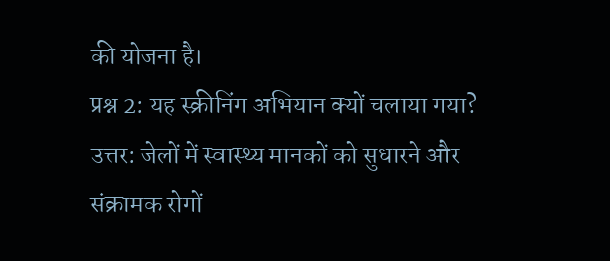की योजना है।
प्रश्न 2: यह स्क्रीनिंग अभियान क्यों चलाया गया?
उत्तर: जेलों में स्वास्थ्य मानकों को सुधारने और संक्रामक रोगों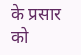के प्रसार को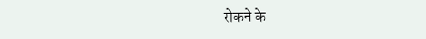रोकने के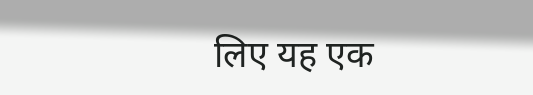लिए यह एक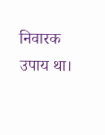निवारक उपाय था।